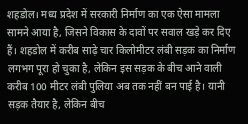शहडोल। मध्य प्रदेश में सरकारी निर्माण का एक ऐसा मामला सामने आया है, जिसने विकास के दावों पर सवाल खड़े कर दिए हैं। शहडोल में करीब साढ़े चार किलोमीटर लंबी सड़क का निर्माण लगभग पूरा हो चुका है, लेकिन इस सड़क के बीच आने वाली करीब 100 मीटर लंबी पुलिया अब तक नहीं बन पाई है। यानी सड़क तैयार है, लेकिन बीच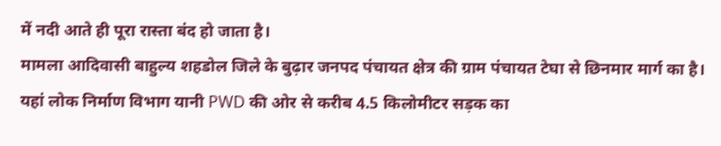में नदी आते ही पूरा रास्ता बंद हो जाता है।
मामला आदिवासी बाहुल्य शहडोल जिले के बुढ़ार जनपद पंचायत क्षेत्र की ग्राम पंचायत टेघा से छिनमार मार्ग का है। यहां लोक निर्माण विभाग यानी PWD की ओर से करीब 4.5 किलोमीटर सड़क का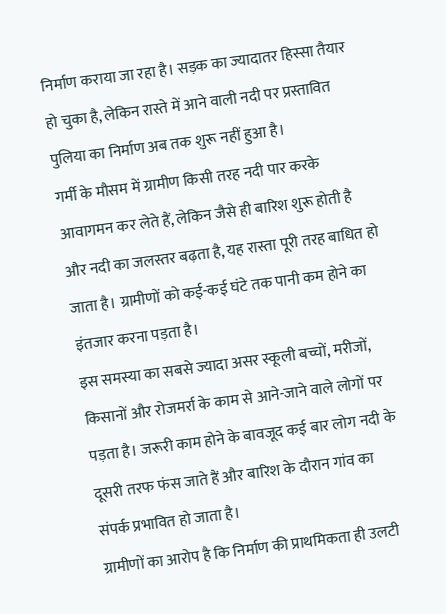निर्माण कराया जा रहा है। सड़क का ज्यादातर हिस्सा तैयार हो चुका है, लेकिन रास्ते में आने वाली नदी पर प्रस्तावित पुलिया का निर्माण अब तक शुरू नहीं हुआ है।
गर्मी के मौसम में ग्रामीण किसी तरह नदी पार करके आवागमन कर लेते हैं, लेकिन जैसे ही बारिश शुरू होती है और नदी का जलस्तर बढ़ता है, यह रास्ता पूरी तरह बाधित हो जाता है। ग्रामीणों को कई-कई घंटे तक पानी कम होने का इंतजार करना पड़ता है।
इस समस्या का सबसे ज्यादा असर स्कूली बच्चों, मरीजों, किसानों और रोजमर्रा के काम से आने-जाने वाले लोगों पर पड़ता है। जरूरी काम होने के बावजूद कई बार लोग नदी के दूसरी तरफ फंस जाते हैं और बारिश के दौरान गांव का संपर्क प्रभावित हो जाता है।
ग्रामीणों का आरोप है कि निर्माण की प्राथमिकता ही उलटी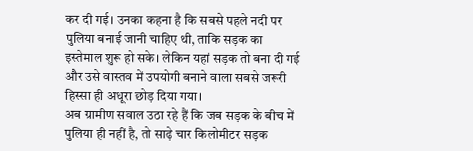कर दी गई। उनका कहना है कि सबसे पहले नदी पर पुलिया बनाई जानी चाहिए थी, ताकि सड़क का इस्तेमाल शुरू हो सके। लेकिन यहां सड़क तो बना दी गई और उसे वास्तव में उपयोगी बनाने वाला सबसे जरूरी हिस्सा ही अधूरा छोड़ दिया गया।
अब ग्रामीण सवाल उठा रहे हैं कि जब सड़क के बीच में पुलिया ही नहीं है, तो साढ़े चार किलोमीटर सड़क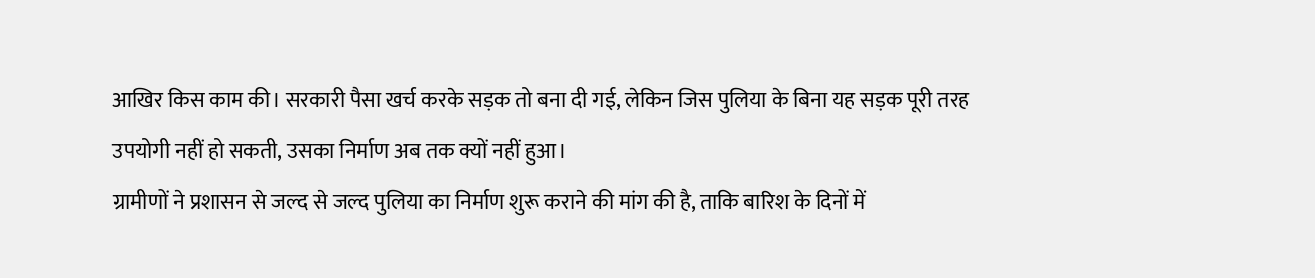आखिर किस काम की। सरकारी पैसा खर्च करके सड़क तो बना दी गई, लेकिन जिस पुलिया के बिना यह सड़क पूरी तरह उपयोगी नहीं हो सकती, उसका निर्माण अब तक क्यों नहीं हुआ।
ग्रामीणों ने प्रशासन से जल्द से जल्द पुलिया का निर्माण शुरू कराने की मांग की है, ताकि बारिश के दिनों में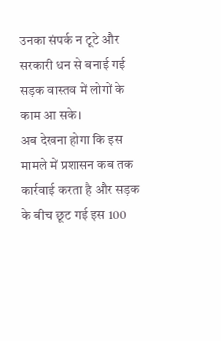उनका संपर्क न टूटे और सरकारी धन से बनाई गई सड़क वास्तव में लोगों के काम आ सके।
अब देखना होगा कि इस मामले में प्रशासन कब तक कार्रवाई करता है और सड़क के बीच छूट गई इस 100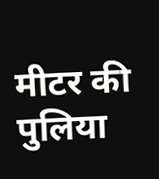मीटर की पुलिया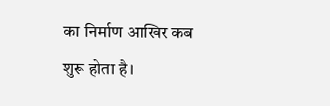का निर्माण आखिर कब शुरू होता है।